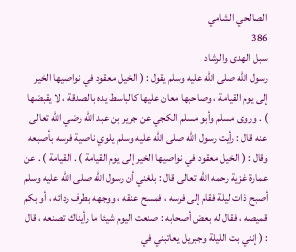الصالحي الشامي
386
سبل الهدى والرشاد
رسول الله صلى الله عليه وسلم يقول : ( الخيل معقود في نواصيها الخير إلى يوم القيامة ، وصاحبها معان عليها كالباسط يده بالصدقة ، لا يقبضها ) . وروى مسلم وأبو مسلم الكجي عن جرير بن عبد الله رضي الله تعالى عنه قال : رأيت رسول الله صلى الله عليه وسلم يلوي ناصية فرسه بأصبعه وقال : ( الخيل معقود في نواصيها الخير إلى يوم القيامة ) . القيامة ) . عن عمارة غزية رحمه الله تعالى قال : بلغني أن رسول الله صلى الله عليه وسلم أصبح ذات ليلة فقام إلى فرسه ، فمسح عنقه ، ووجهه بطرف ردائه ، أو بكم قميصه ، فقال له بعض أصحابه : صنعت اليوم شيئا ما رأيناك تصنعه ، قال : ( إنني بت الليلة وجبريل يعاتبني في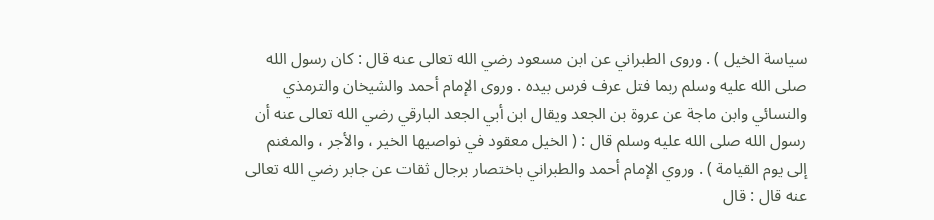سياسة الخيل ) . وروى الطبراني عن ابن مسعود رضي الله تعالى عنه قال : كان رسول الله صلى الله عليه وسلم ربما فتل عرف فرس بيده . وروى الإمام أحمد والشيخان والترمذي والنسائي وابن ماجة عن عروة بن الجعد ويقال ابن أبي الجعد البارقي رضي الله تعالى عنه أن رسول الله صلى الله عليه وسلم قال : ( الخيل معقود في نواصيها الخير ، والأجر ، والمغنم إلى يوم القيامة ) . وروي الإمام أحمد والطبراني باختصار برجال ثقات عن جابر رضي الله تعالى عنه قال : قال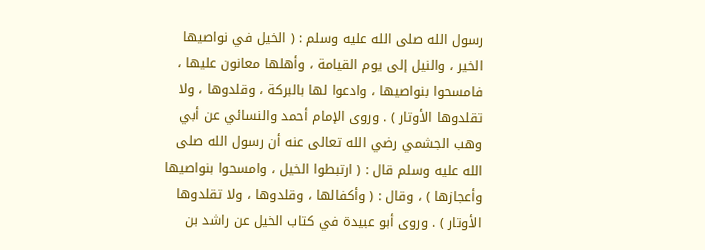رسول الله صلى الله عليه وسلم : ( الخيل في نواصيها الخير ، والنيل إلى يوم القيامة ، وأهلها معانون عليها ، فامسحوا بنواصيها ، وادعوا لها بالبركة ، وقلدوها ، ولا تقلدوها الأوتار ) . وروى الإمام أحمد والنسائي عن أبي وهب الجشمي رضي الله تعالى عنه أن رسول الله صلى الله عليه وسلم قال : ( ارتبطوا الخيل ، وامسحوا بنواصيها وأعجازها ) ، وقال : ( وأكفالها ، وقلدوها ، ولا تقلدوها الأوتار ) . وروى أبو عبيدة في كتاب الخيل عن راشد بن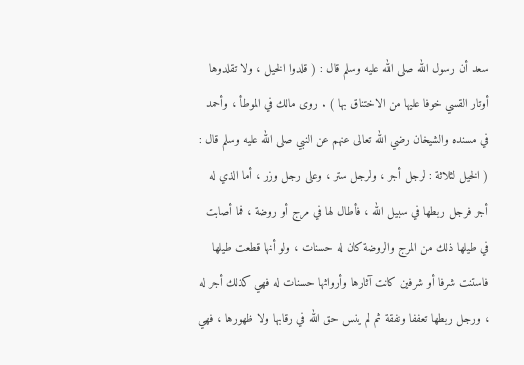سعد أن رسول الله صلى الله عليه وسلم قال : ( قلدوا الخيل ، ولا تقلدوها أوتار القسي خوفا عليها من الاختناق بها ) . روى مالك في الموطأ ، وأحمد في مسنده والشيخان رضي الله تعالى عنهم عن النبي صلى الله عليه وسلم قال : ( الخيل لثلاثة : لرجل أجر ، ولرجل ستر ، وعلى رجل وزر ، أما الذي له أجر فرجل ربطها في سبيل الله ، فأطال لها في مرج أو روضة ، فما أصابت في طيلها ذلك من المرج والروضة كان له حسنات ، ولو أنها قطعت طيلها فاستنت شرفا أو شرفين كانت آثارها وأرواثها حسنات له فهي كذلك أجر له ، ورجل ربطها تعففا ونفقة ثم لم ينس حق الله في رقابها ولا ظهورها ، فهي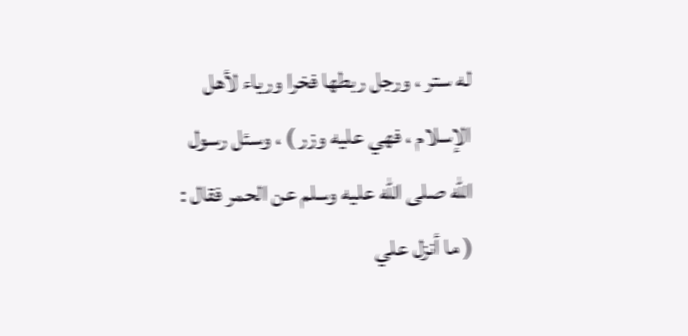له ستر ، ورجل ربطها فخرا ورياء لأهل الإسلام ، فهي عليه وزر ) ، وسئل رسول الله صلى الله عليه وسلم عن الحمر فقال : ( ما أنزل علي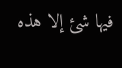فيها شئ إلا هذه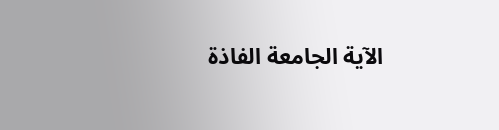الآية الجامعة الفاذة